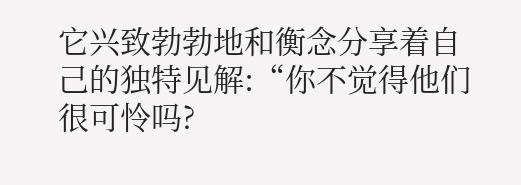它兴致勃勃地和衡念分享着自己的独特见解:“你不觉得他们很可怜吗?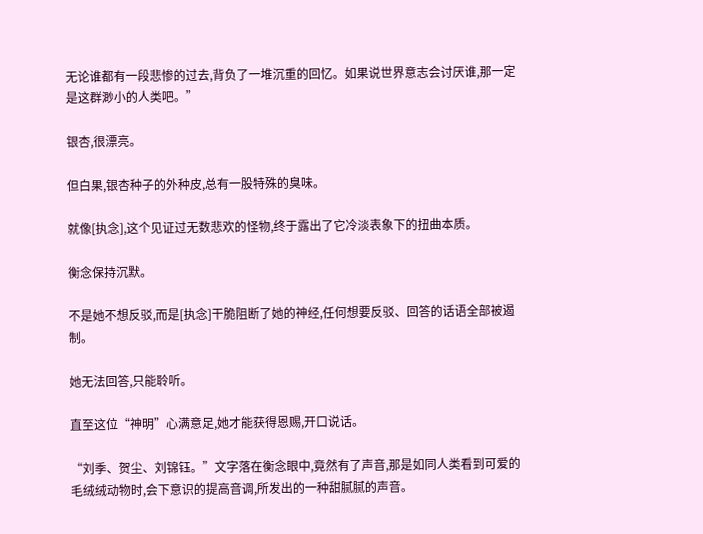无论谁都有一段悲惨的过去,背负了一堆沉重的回忆。如果说世界意志会讨厌谁,那一定是这群渺小的人类吧。”

银杏,很漂亮。

但白果,银杏种子的外种皮,总有一股特殊的臭味。

就像[执念],这个见证过无数悲欢的怪物,终于露出了它冷淡表象下的扭曲本质。

衡念保持沉默。

不是她不想反驳,而是[执念]干脆阻断了她的神经,任何想要反驳、回答的话语全部被遏制。

她无法回答,只能聆听。

直至这位“神明”心满意足,她才能获得恩赐,开口说话。

“刘季、贺尘、刘锦钰。”文字落在衡念眼中,竟然有了声音,那是如同人类看到可爱的毛绒绒动物时,会下意识的提高音调,所发出的一种甜腻腻的声音。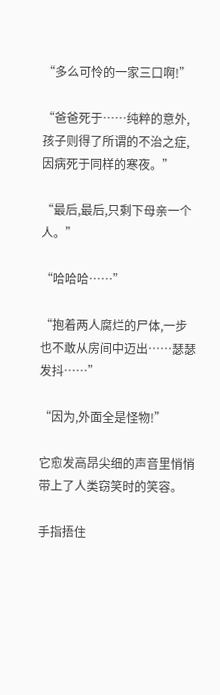“多么可怜的一家三口啊!”

“爸爸死于……纯粹的意外,孩子则得了所谓的不治之症,因病死于同样的寒夜。”

“最后,最后,只剩下母亲一个人。”

“哈哈哈……”

“抱着两人腐烂的尸体,一步也不敢从房间中迈出……瑟瑟发抖……”

“因为,外面全是怪物!”

它愈发高昂尖细的声音里悄悄带上了人类窃笑时的笑容。

手指捂住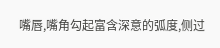嘴唇,嘴角勾起富含深意的弧度,侧过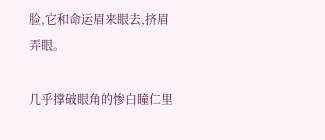脸,它和命运眉来眼去,挤眉弄眼。

几乎撑破眼角的惨白瞳仁里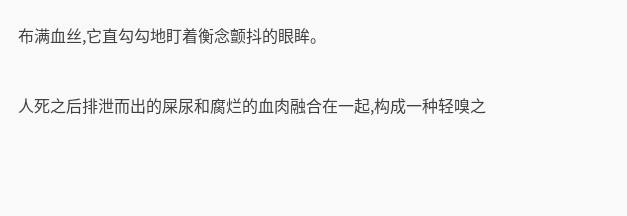布满血丝,它直勾勾地盯着衡念颤抖的眼眸。

人死之后排泄而出的屎尿和腐烂的血肉融合在一起,构成一种轻嗅之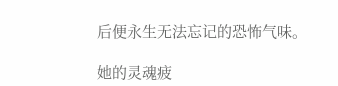后便永生无法忘记的恐怖气味。

她的灵魂疲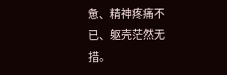惫、精神疼痛不已、躯壳茫然无措。